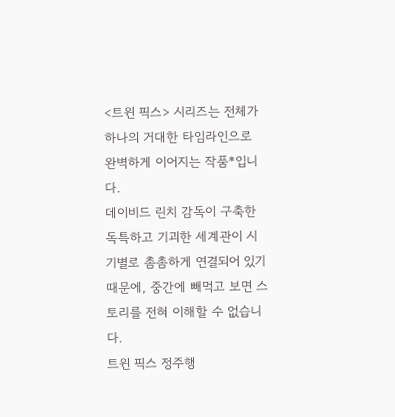<트윈 픽스> 시리즈는 전체가 하나의 거대한 타임라인으로 완벽하게 이어지는 작품*입니다.
데이비드 린치 감독이 구축한 독특하고 기괴한 세계관이 시기별로 촘촘하게 연결되어 있기 때문에, 중간에 빼먹고 보면 스토리를 전혀 이해할 수 없습니다.
트윈 픽스 정주행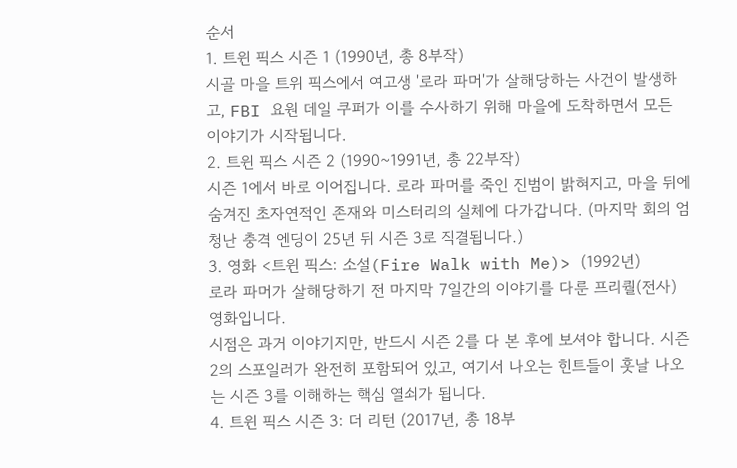순서
1. 트윈 픽스 시즌 1 (1990년, 총 8부작)
시골 마을 트위 픽스에서 여고생 '로라 파머'가 살해당하는 사건이 발생하고, FBI 요원 데일 쿠퍼가 이를 수사하기 위해 마을에 도착하면서 모든 이야기가 시작됩니다.
2. 트윈 픽스 시즌 2 (1990~1991년, 총 22부작)
시즌 1에서 바로 이어집니다. 로라 파머를 죽인 진범이 밝혀지고, 마을 뒤에 숨겨진 초자연적인 존재와 미스터리의 실체에 다가갑니다. (마지막 회의 엄청난 충격 엔딩이 25년 뒤 시즌 3로 직결됩니다.)
3. 영화 <트윈 픽스: 소설(Fire Walk with Me)> (1992년)
로라 파머가 살해당하기 전 마지막 7일간의 이야기를 다룬 프리퀄(전사) 영화입니다.
시점은 과거 이야기지만, 반드시 시즌 2를 다 본 후에 보셔야 합니다. 시즌 2의 스포일러가 완전히 포함되어 있고, 여기서 나오는 힌트들이 훗날 나오는 시즌 3를 이해하는 핵심 열쇠가 됩니다.
4. 트윈 픽스 시즌 3: 더 리턴 (2017년, 총 18부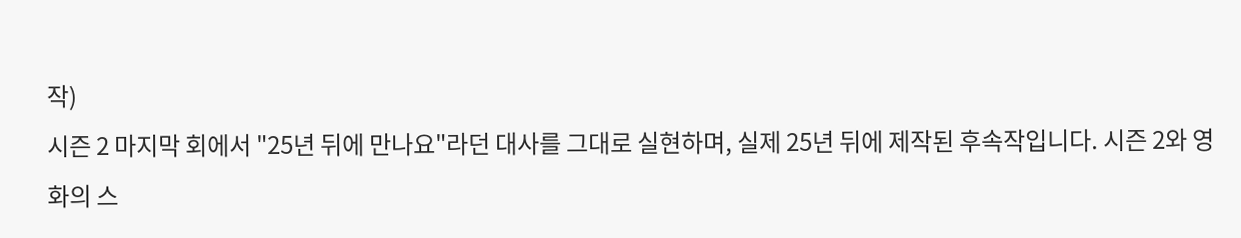작)
시즌 2 마지막 회에서 "25년 뒤에 만나요"라던 대사를 그대로 실현하며, 실제 25년 뒤에 제작된 후속작입니다. 시즌 2와 영화의 스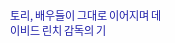토리, 배우들이 그대로 이어지며 데이비드 린치 감독의 기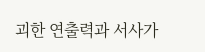괴한 연출력과 서사가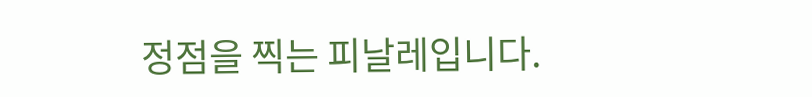정점을 찍는 피날레입니다.